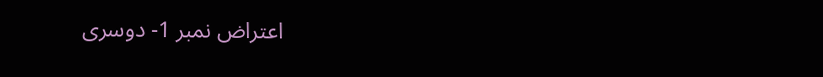اعتراض نمبر 1- دوسری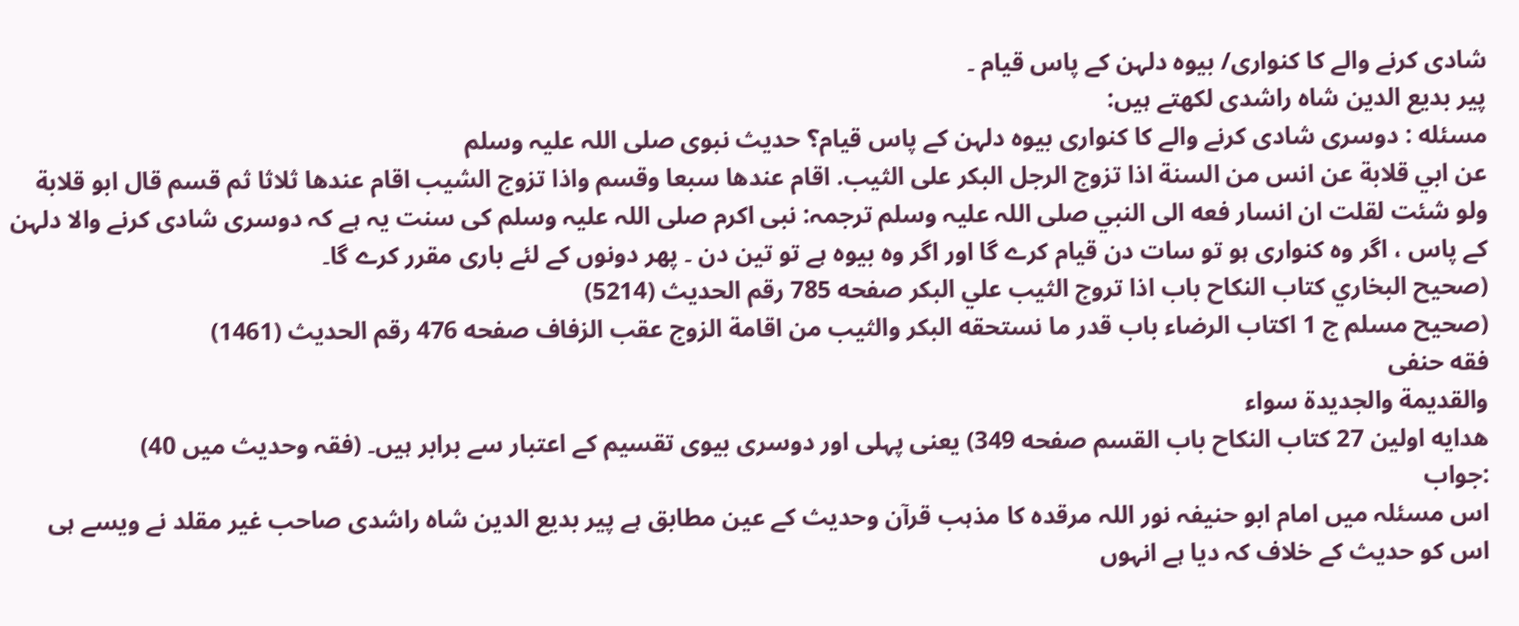شادی کرنے والے کا کنواری/ بیوہ دلہن کے پاس قیام ۔
پیر بدیع الدین شاہ راشدی لکھتے ہیں:
مسئله : دوسری شادی کرنے والے کا کنواری بیوہ دلہن کے پاس قیام؟ حدیث نبوی صلی اللہ علیہ وسلم
عن ابي قلابة عن انس من السنة اذا تزوج الرجل البكر على الثيب. اقام عندها سبعا وقسم واذا تزوج الشيب اقام عندها ثلاثا ثم قسم قال ابو قلابة ولو شئت لقلت ان انسار فعه الى النبي صلی اللہ علیہ وسلم ترجمہ: نبی اکرم صلی اللہ علیہ وسلم کی سنت یہ ہے کہ دوسری شادی کرنے والا دلہن کے پاس ، اگر وہ کنواری ہو تو سات دن قیام کرے گا اور اگر وہ بیوہ ہے تو تین دن ۔ پھر دونوں کے لئے باری مقرر کرے گا۔
(صحيح البخاري كتاب النکاح باب اذا تروج الثيب علي البكر صفحه 785 رقم الحدیث (5214)
(صحیح مسلم ج 1 اكتاب الرضاء باب قدر ما نستحقه البكر والثيب من اقامة الزوج عقب الزفاف صفحه 476 رقم الحدیث (1461)
فقه حنفی
والقديمة والجديدة سواء
هدایه اولین 27 کتاب النکاح باب القسم صفحه 349) یعنی پہلی اور دوسری بیوی تقسیم کے اعتبار سے برابر ہیں۔ (فقہ وحدیث میں 40)
:جواب
اس مسئلہ میں امام ابو حنیفہ نور اللہ مرقدہ کا مذہب قرآن وحدیث کے عین مطابق ہے پیر بدیع الدین شاہ راشدی صاحب غیر مقلد نے ویسے ہی اس کو حدیث کے خلاف کہ دیا ہے انہوں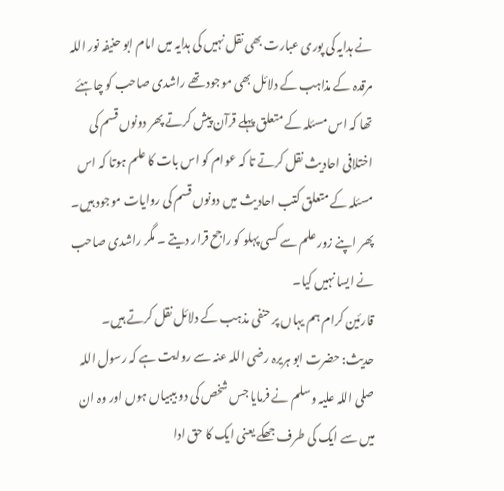نے ہدایہ کی پوری عبارت بھی نقل نہیں کی ہدایہ میں امام ابو حنیفہ نور اللہ مرقدہ کے مذاہب کے دلائل بھی موجود تھے راشدی صاحب کو چاہئے تھا کہ اس مسئلہ کے متعلق پہلے قرآن پیش کرتے پھر دونوں قسم کی اختلافی احادیث نقل کرتے تا کہ عوام کو اس بات کا علم ہوتا کہ اس مسئلہ کے متعلق کتب احادیث میں دونوں قسم کی روایات موجود ہیں۔ پھر اپنے زور علم سے کسی پہلو کو راجح قرار دیتے ۔ مگر راشدی صاحب نے ایسا نہیں کیا۔
قارئین کرام ہم یہاں پر حنفی مذہب کے دلائل نقل کرتے ہیں۔
حديث: حضرت ابو ہریرہ رضی اللہ عنہ سے روایت ہے کہ رسول اللہ صلی اللہ علیہ وسلم نے فرمایا جس شخص کی دو بیبیاں ہوں اور وہ ان میں سے ایک کی طرف جھکے یعنی ایک کا حق ادا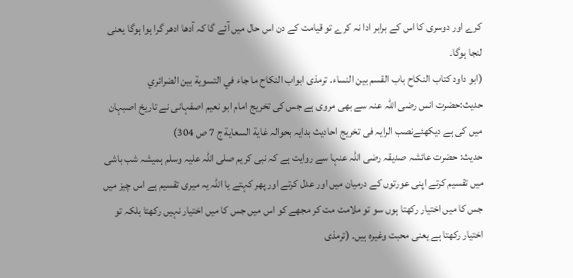کرے اور دوسری کا اس کے برابر ادا نہ کرے تو قیامت کے دن اس حال میں آئے گا کہ آدھا ادھر گرا ہوا ہوگا یعنی لنجا ہوگا۔
(ابو داود كتاب النکاح باب القسم بين النساء. ترمذی ابواب النكاح ما جاء في التسوية بين الضرائري
حدیث:حضرت انس رضی اللہ عنہ سے بھی مروی ہے جس کی تخریج امام ابو نعیم اصفہانی نے تاریخ اصبہان میں کی ہے دیکھئےنصب الرایہ فی تخریج احادیث بدایہ بحوالہ غایة السعایة ج 7 ص 304)
حديث: حضرت عائشہ صدیقہ رضی اللہ عنہا سے روایت ہے کہ نبی کریم صلی اللہ علیہ وسلم ہمیشہ شب باشی میں تقسیم کرتے اپنی عورتوں کے درمیان میں اور عدل کرتے اور پھر کہتے یا اللہ یہ میری تقسیم ہے اس چیز میں جس کا میں اختیار رکھتا ہوں سو تو ملامت مت کر مجھے کو اس میں جس کا میں اختیار نہیں رکھتا بلکہ تو اختیار رکھتا ہے یعنی محبت وغیرہ ہیں۔ (ترمذی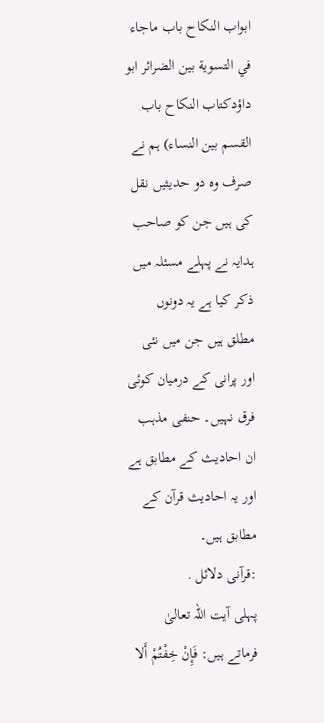ابواب النکاح باب ماجاء في التسوية بين الضرائر ابو داؤدکتاب النکاح باب القسم بين النساء) ہم نے صرف وہ دو حدیثیں نقل کی ہیں جن کو صاحب ہدایہ نے پہلے مسئلہ میں ذکر کیا ہے یہ دونوں مطلق ہیں جن میں نئی اور پرانی کے درمیان کوئی فرق نہیں۔ حنفی مذہب ان احادیث کے مطابق ہے اور یہ احادیث قرآن کے مطابق ہیں۔
:قرآنی دلائل .
پہلی آیت اللہ تعالیٰ فرماتے ہیں: فَإِنْ خِفْتُمْ أَلا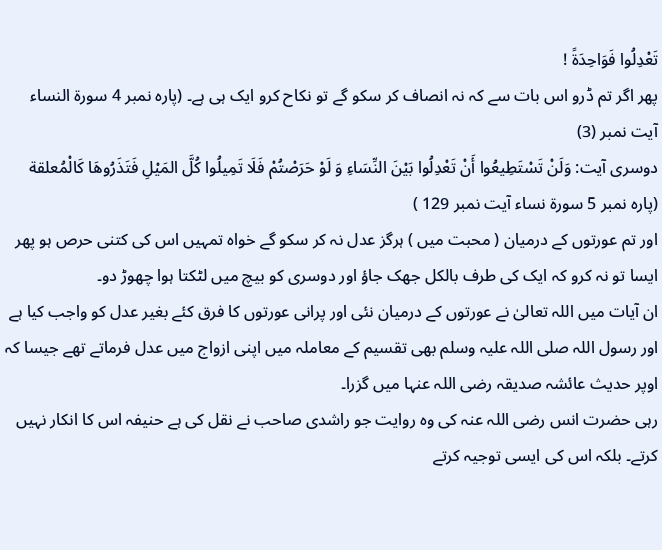تَعْدِلُوا فَوَاحِدَةً !
پھر اگر تم ڈرو اس بات سے کہ نہ انصاف کر سکو گے تو نکاح کرو ایک ہی ہے۔ (پارہ نمبر 4 سورۃ النساء آیت نمبر (3)
دوسری آیت: وَلَنْ تَسْتَطِيعُوا أَنْ تَعْدِلُوا بَيْنَ النِّسَاءِ وَ لَوْ حَرَصْتُمْ فَلَا تَمِيلُوا كُلَّ المَيْلِ فَتَذَرُوهَا كَالْمُعلقة
(پارہ نمبر 5 سورۃ نساء آیت نمبر 129 )
اور تم عورتوں کے درمیان ( محبت میں ) ہرگز عدل نہ کر سکو گے خواہ تمہیں اس کی کتنی حرص ہو پھر ایسا تو نہ کرو کہ ایک کی طرف بالکل جھک جاؤ اور دوسری کو بیچ میں لٹکتا ہوا چھوڑ دو۔
ان آیات میں اللہ تعالیٰ نے عورتوں کے درمیان نئی اور پرانی عورتوں کا فرق کئے بغیر عدل کو واجب کیا ہے اور رسول اللہ صلی اللہ علیہ وسلم بھی تقسیم کے معاملہ میں اپنی ازواج میں عدل فرماتے تھے جیسا کہ
اوپر حدیث عائشہ صدیقہ رضی اللہ عنہا میں گزرا۔
رہی حضرت انس رضی اللہ عنہ کی وہ روایت جو راشدی صاحب نے نقل کی ہے حنیفہ اس کا انکار نہیں
کرتے۔ بلکہ اس کی ایسی توجیہ کرتے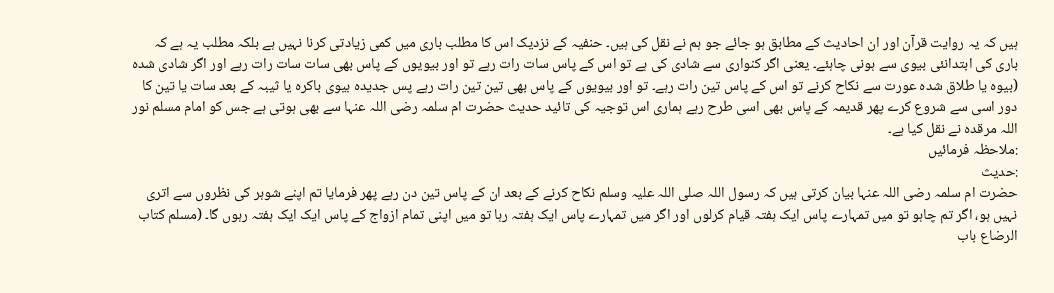ہیں کہ یہ روایت قرآن اور ان احادیث کے مطابق ہو جائے جو ہم نے نقل کی ہیں۔ حنفیہ کے نزدیک اس کا مطلب باری میں کمی زیادتی کرنا نہیں ہے بلکہ مطلب یہ ہے کہ باری کی ابتدانئی بیوی سے ہونی چاہئے۔ یعنی اگر کنواری سے شادی کی ہے تو اس کے پاس سات رات رہے تو اور بیویوں کے پاس بھی سات سات رات رہے اور اگر شادی شدہ (بیوہ یا طلاق شدہ عورت سے نکاح کرنے تو اس کے پاس تین رات رہے۔ تو اور بیویوں کے پاس بھی تین تین رات رہے پس جدیدہ بیوی باکرہ یا ثیبہ کے بعد سات یا تین کا دور اسی سے شروع کرے پھر قدیمہ کے پاس بھی اسی طرح رہے ہماری اس توجیہ کی تائید حدیث حضرت ام سلمہ رضی اللہ عنہا سے بھی ہوتی ہے جس کو امام مسلم نور اللہ مرقدہ نے نقل کیا ہے۔
:ملاحظہ فرمائیں
:حديث
حضرت ام سلمہ رضی اللہ عنہا بیان کرتی ہیں کہ رسول اللہ صلی اللہ علیہ وسلم نکاح کرنے کے بعد ان کے پاس تین دن رہے پھر فرمایا تم اپنے شوہر کی نظروں سے اتری نہیں ہو، اگر تم چاہو تو میں تمہارے پاس ایک ہفتہ قیام کرلوں اور اگر میں تمہارے پاس ایک ہفتہ رہا تو میں اپنی تمام ازواج کے پاس ایک ایک ہفتہ رہوں گا۔ (مسلم کتاب الرضاع باب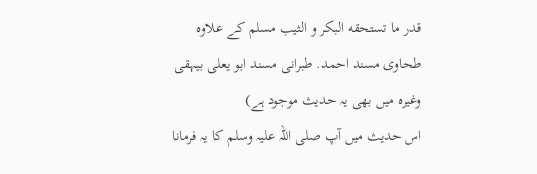قدر ما تستحقه البكر و الثیب مسلم کے علاوہ طحاوی مسند احمد. طبرانی مسند ابو یعلی بیہقی وغیرہ میں بھی یہ حدیث موجود ہے)
اس حدیث میں آپ صلی اللہ علیہ وسلم کا یہ فرمانا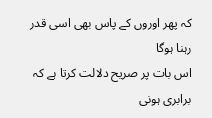کہ پھر اوروں کے پاس بھی اسی قدر رہنا ہوگا
اس بات پر صریح دلالت کرتا ہے کہ برابری ہونی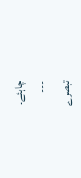چاہئے۔
---
تبصرے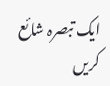ایک تبصرہ شائع کریں